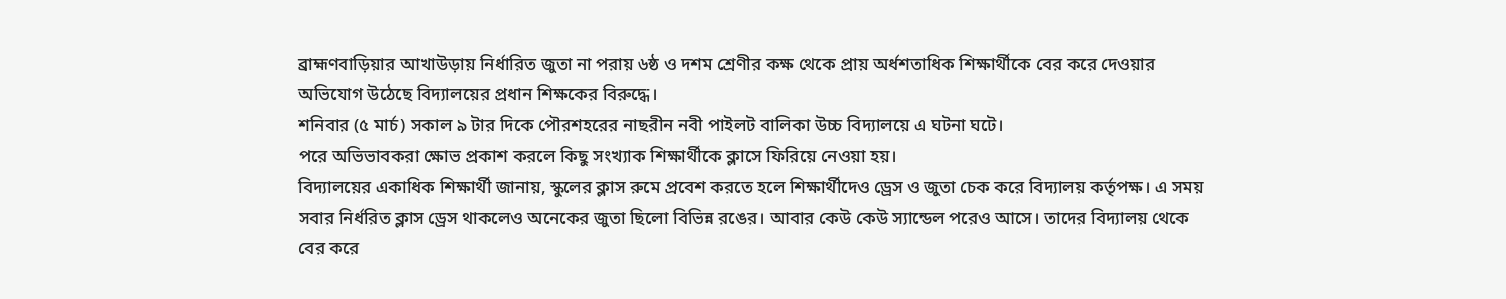ব্রাহ্মণবাড়িয়ার আখাউড়ায় নির্ধারিত জুতা না পরায় ৬ষ্ঠ ও দশম শ্রেণীর কক্ষ থেকে প্রায় অর্ধশতাধিক শিক্ষার্থীকে বের করে দেওয়ার অভিযোগ উঠেছে বিদ্যালয়ের প্রধান শিক্ষকের বিরুদ্ধে।
শনিবার (৫ মার্চ) সকাল ৯ টার দিকে পৌরশহরের নাছরীন নবী পাইলট বালিকা উচ্চ বিদ্যালয়ে এ ঘটনা ঘটে।
পরে অভিভাবকরা ক্ষোভ প্রকাশ করলে কিছু সংখ্যাক শিক্ষার্থীকে ক্লাসে ফিরিয়ে নেওয়া হয়।
বিদ্যালয়ের একাধিক শিক্ষার্থী জানায়, স্কুলের ক্লাস রুমে প্রবেশ করতে হলে শিক্ষার্থীদেও ড্রেস ও জুতা চেক করে বিদ্যালয় কর্তৃপক্ষ। এ সময় সবার নির্ধরিত ক্লাস ড্রেস থাকলেও অনেকের জুতা ছিলো বিভিন্ন রঙের। আবার কেউ কেউ স্যান্ডেল পরেও আসে। তাদের বিদ্যালয় থেকে বের করে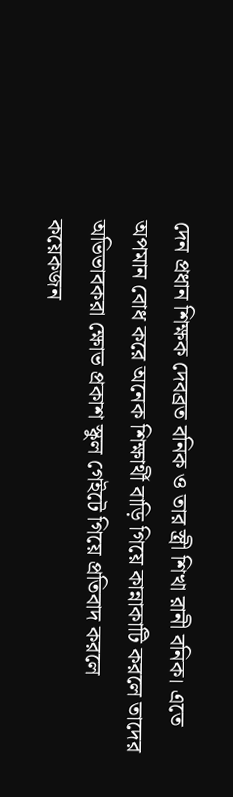দেন প্রধান শিক্ষক দেবব্রত বনিক ও তার স্ত্রী শিখা রানী বনিক। এতে অপমান বোধ করে অনেক শিক্ষার্থী বাড়ি গিয়ে কান্নাকাটি করলে তাদের অভিভাবকরা ক্ষোভ প্রকাশ স্কুল গেইটে গিয়ে প্রতিবাদ করলে কয়েকজন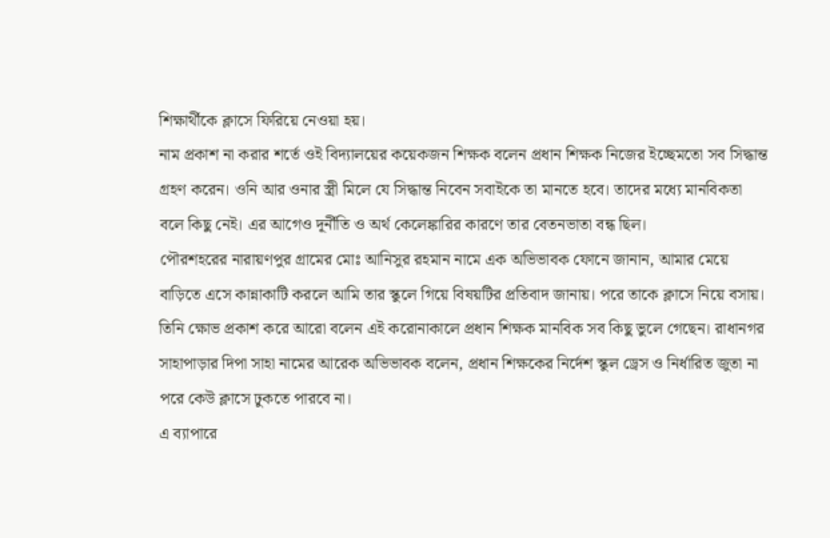শিক্ষার্থীকে ক্লাসে ফিরিয়ে নেওয়া হয়।
নাম প্রকাশ না করার শর্তে ওই বিদ্যালয়ের কয়েকজন শিক্ষক বলেন প্রধান শিক্ষক নিজের ইচ্ছেমতো সব সিদ্ধান্ত গ্রহণ করেন। ওনি আর ওনার স্ত্রী মিলে যে সিদ্ধান্ত নিবেন সবাইকে তা মানতে হবে। তাদের মধ্যে মানবিকতা বলে কিছু নেই। এর আগেও দূর্নীতি ও অর্থ কেলেঙ্কারির কারণে তার বেতনভাতা বন্ধ ছিল।
পৌরশহরের নারায়ণপুর গ্রামের মোঃ আনিসুর রহমান নামে এক অভিভাবক ফোনে জানান, আমার মেয়ে বাড়িতে এসে কান্নাকাটি করলে আমি তার স্কুলে গিয়ে বিষয়টির প্রতিবাদ জানায়। পরে তাকে ক্লাসে নিয়ে বসায়। তিনি ক্ষোভ প্রকাশ করে আরো বলেন এই করোনাকালে প্রধান শিক্ষক মানবিক সব কিছু ভুলে গেছেন। রাধানগর সাহাপাড়ার দিপা সাহা নামের আরেক অভিভাবক বলেন, প্রধান শিক্ষকের নির্দেশ স্কুল ড্রেস ও নির্ধারিত জুতা না পরে কেউ ক্লাসে ঢুকতে পারবে না।
এ ব্যাপারে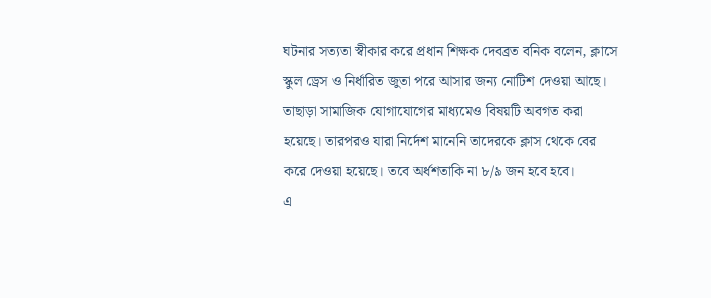ঘটনার সত্যতা স্বীকার করে প্রধান শিক্ষক দেবব্রত বনিক বলেন, ক্লাসে স্কুল ড্রেস ও নির্ধারিত জুতা পরে আসার জন্য নোটিশ দেওয়া আছে। তাছাড়া সামাজিক যোগাযোগের মাধ্যমেও বিষয়টি অবগত করা হয়েছে। তারপরও যারা নির্দেশ মানেনি তাদেরকে ক্লাস থেকে বের করে দেওয়া হয়েছে। তবে অর্ধশতাকি না ৮/৯ জন হবে হবে।
এ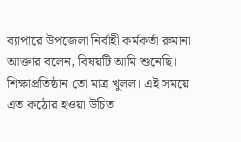ব্যাপারে উপজেলা নির্বাহী কর্মকর্তা রুমানা আক্তার বলেন, বিষয়টি আমি শুনেছি। শিক্ষাপ্রতিষ্ঠান তো মাত্র খুলল। এই সময়ে এত কঠোর হওয়া উচিত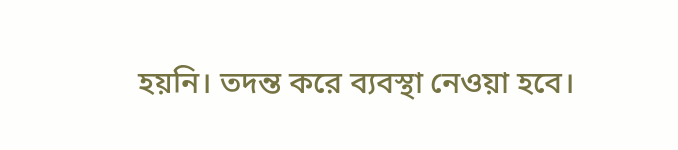হয়নি। তদন্ত করে ব্যবস্থা নেওয়া হবে।